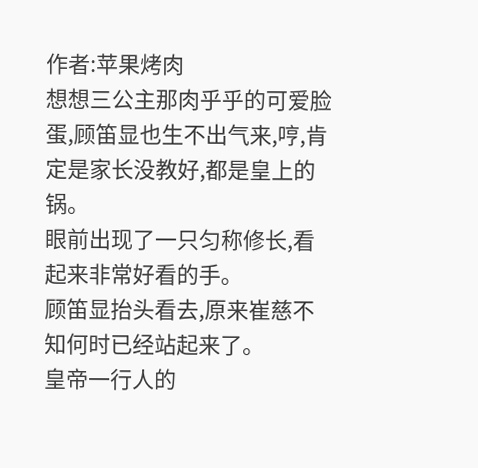作者:苹果烤肉
想想三公主那肉乎乎的可爱脸蛋,顾笛显也生不出气来,哼,肯定是家长没教好,都是皇上的锅。
眼前出现了一只匀称修长,看起来非常好看的手。
顾笛显抬头看去,原来崔慈不知何时已经站起来了。
皇帝一行人的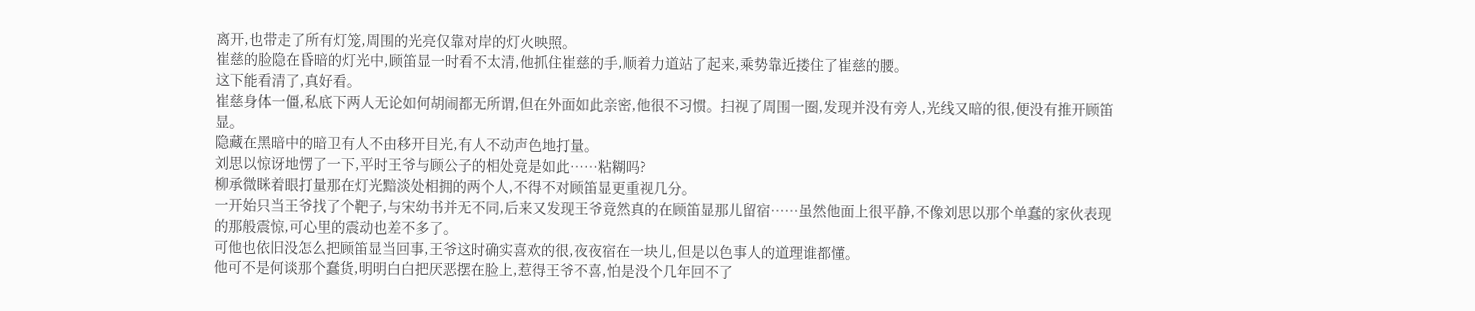离开,也带走了所有灯笼,周围的光亮仅靠对岸的灯火映照。
崔慈的脸隐在昏暗的灯光中,顾笛显一时看不太清,他抓住崔慈的手,顺着力道站了起来,乘势靠近搂住了崔慈的腰。
这下能看清了,真好看。
崔慈身体一僵,私底下两人无论如何胡闹都无所谓,但在外面如此亲密,他很不习惯。扫视了周围一圈,发现并没有旁人,光线又暗的很,便没有推开顾笛显。
隐藏在黑暗中的暗卫有人不由移开目光,有人不动声色地打量。
刘思以惊讶地愣了一下,平时王爷与顾公子的相处竟是如此……粘糊吗?
柳承微眯着眼打量那在灯光黯淡处相拥的两个人,不得不对顾笛显更重视几分。
一开始只当王爷找了个靶子,与宋幼书并无不同,后来又发现王爷竟然真的在顾笛显那儿留宿……虽然他面上很平静,不像刘思以那个单蠢的家伙表现的那般震惊,可心里的震动也差不多了。
可他也依旧没怎么把顾笛显当回事,王爷这时确实喜欢的很,夜夜宿在一块儿,但是以色事人的道理谁都懂。
他可不是何谈那个蠢货,明明白白把厌恶摆在脸上,惹得王爷不喜,怕是没个几年回不了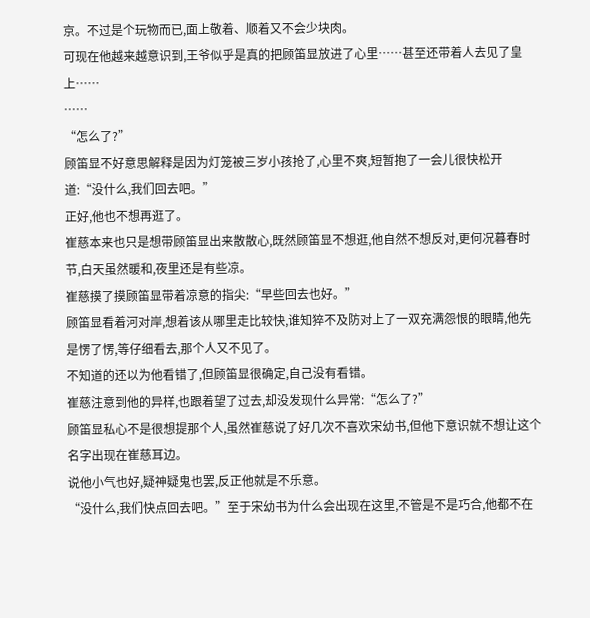京。不过是个玩物而已,面上敬着、顺着又不会少块肉。
可现在他越来越意识到,王爷似乎是真的把顾笛显放进了心里……甚至还带着人去见了皇上……
……
“怎么了?”
顾笛显不好意思解释是因为灯笼被三岁小孩抢了,心里不爽,短暂抱了一会儿很快松开道:“没什么,我们回去吧。”
正好,他也不想再逛了。
崔慈本来也只是想带顾笛显出来散散心,既然顾笛显不想逛,他自然不想反对,更何况暮春时节,白天虽然暖和,夜里还是有些凉。
崔慈摸了摸顾笛显带着凉意的指尖:“早些回去也好。”
顾笛显看着河对岸,想着该从哪里走比较快,谁知猝不及防对上了一双充满怨恨的眼睛,他先是愣了愣,等仔细看去,那个人又不见了。
不知道的还以为他看错了,但顾笛显很确定,自己没有看错。
崔慈注意到他的异样,也跟着望了过去,却没发现什么异常:“怎么了?”
顾笛显私心不是很想提那个人,虽然崔慈说了好几次不喜欢宋幼书,但他下意识就不想让这个名字出现在崔慈耳边。
说他小气也好,疑神疑鬼也罢,反正他就是不乐意。
“没什么,我们快点回去吧。”至于宋幼书为什么会出现在这里,不管是不是巧合,他都不在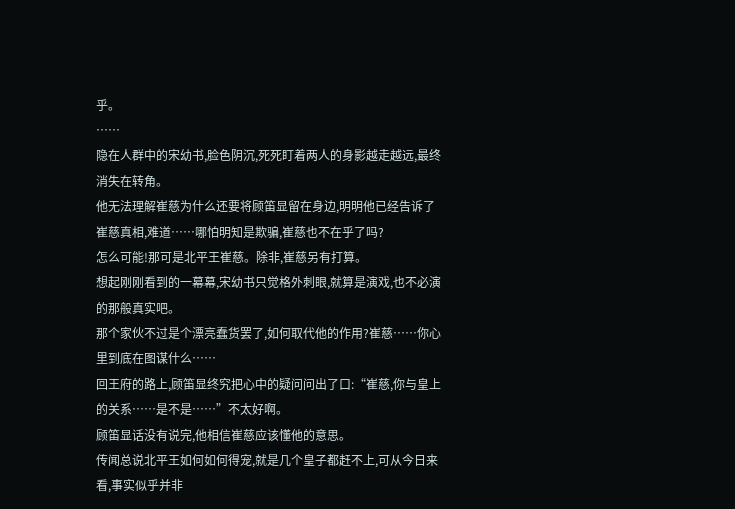乎。
……
隐在人群中的宋幼书,脸色阴沉,死死盯着两人的身影越走越远,最终消失在转角。
他无法理解崔慈为什么还要将顾笛显留在身边,明明他已经告诉了崔慈真相,难道……哪怕明知是欺骗,崔慈也不在乎了吗?
怎么可能!那可是北平王崔慈。除非,崔慈另有打算。
想起刚刚看到的一幕幕,宋幼书只觉格外刺眼,就算是演戏,也不必演的那般真实吧。
那个家伙不过是个漂亮蠢货罢了,如何取代他的作用?崔慈……你心里到底在图谋什么……
回王府的路上,顾笛显终究把心中的疑问问出了口:“崔慈,你与皇上的关系……是不是……”不太好啊。
顾笛显话没有说完,他相信崔慈应该懂他的意思。
传闻总说北平王如何如何得宠,就是几个皇子都赶不上,可从今日来看,事实似乎并非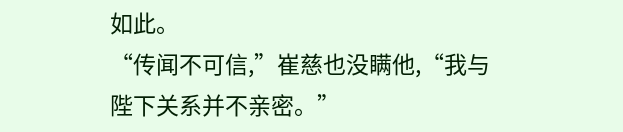如此。
“传闻不可信,”崔慈也没瞒他,“我与陛下关系并不亲密。”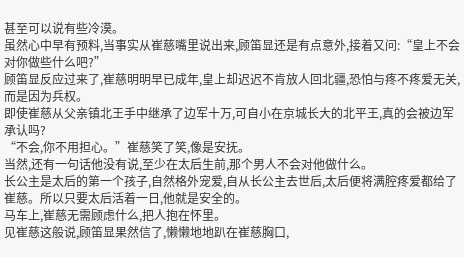甚至可以说有些冷漠。
虽然心中早有预料,当事实从崔慈嘴里说出来,顾笛显还是有点意外,接着又问:“皇上不会对你做些什么吧?”
顾笛显反应过来了,崔慈明明早已成年,皇上却迟迟不肯放人回北疆,恐怕与疼不疼爱无关,而是因为兵权。
即使崔慈从父亲镇北王手中继承了边军十万,可自小在京城长大的北平王,真的会被边军承认吗?
“不会,你不用担心。”崔慈笑了笑,像是安抚。
当然,还有一句话他没有说,至少在太后生前,那个男人不会对他做什么。
长公主是太后的第一个孩子,自然格外宠爱,自从长公主去世后,太后便将满腔疼爱都给了崔慈。所以只要太后活着一日,他就是安全的。
马车上,崔慈无需顾虑什么,把人抱在怀里。
见崔慈这般说,顾笛显果然信了,懒懒地地趴在崔慈胸口,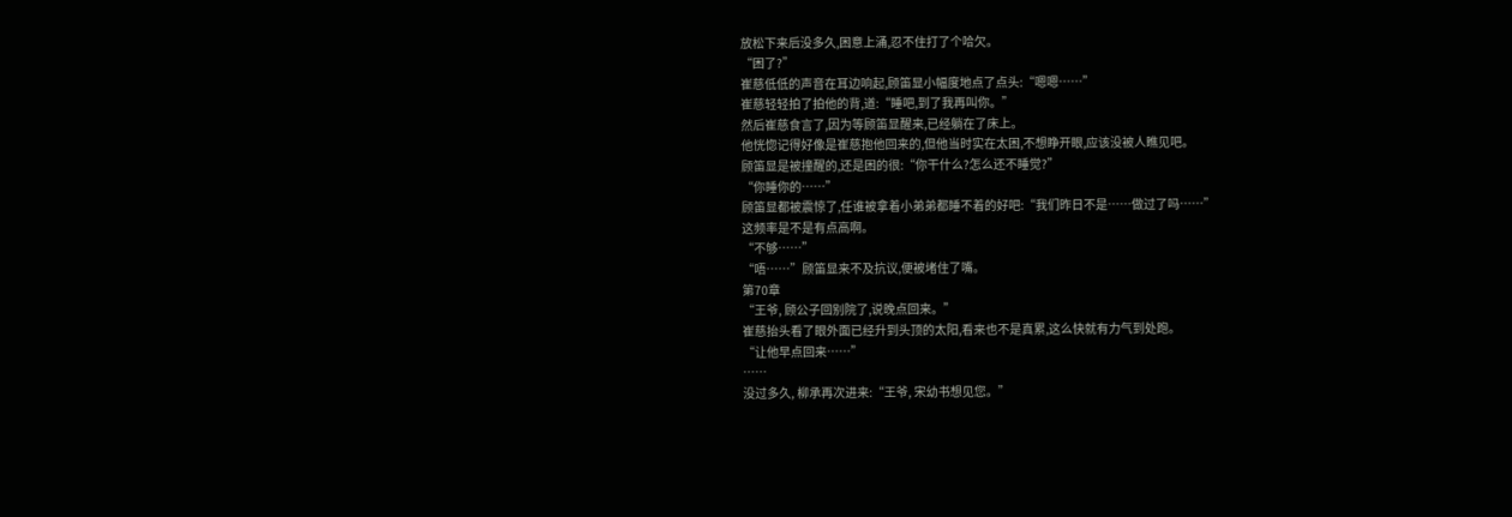放松下来后没多久,困意上涌,忍不住打了个哈欠。
“困了?”
崔慈低低的声音在耳边响起,顾笛显小幅度地点了点头:“嗯嗯……”
崔慈轻轻拍了拍他的背,道:“睡吧,到了我再叫你。”
然后崔慈食言了,因为等顾笛显醒来,已经躺在了床上。
他恍惚记得好像是崔慈抱他回来的,但他当时实在太困,不想睁开眼,应该没被人瞧见吧。
顾笛显是被撞醒的,还是困的很:“你干什么?怎么还不睡觉?”
“你睡你的……”
顾笛显都被震惊了,任谁被拿着小弟弟都睡不着的好吧:“我们昨日不是……做过了吗……”
这频率是不是有点高啊。
“不够……”
“唔……”顾笛显来不及抗议,便被堵住了嘴。
第70章
“王爷, 顾公子回别院了,说晚点回来。”
崔慈抬头看了眼外面已经升到头顶的太阳,看来也不是真累,这么快就有力气到处跑。
“让他早点回来……”
……
没过多久, 柳承再次进来:“王爷, 宋幼书想见您。”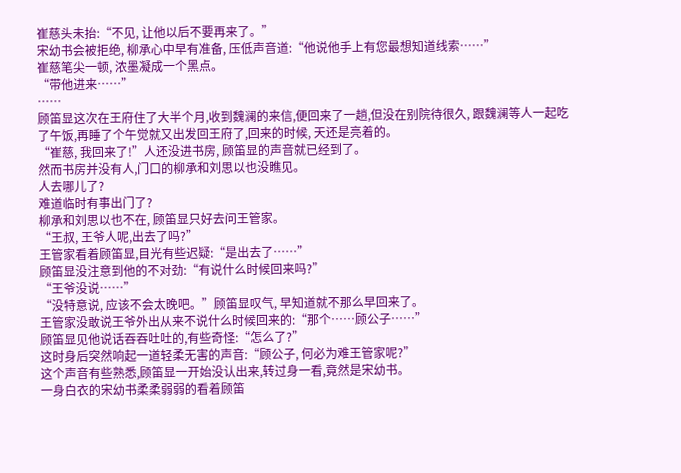崔慈头未抬:“不见, 让他以后不要再来了。”
宋幼书会被拒绝, 柳承心中早有准备, 压低声音道:“他说他手上有您最想知道线索……”
崔慈笔尖一顿, 浓墨凝成一个黑点。
“带他进来……”
……
顾笛显这次在王府住了大半个月,收到魏澜的来信,便回来了一趟,但没在别院待很久, 跟魏澜等人一起吃了午饭,再睡了个午觉就又出发回王府了,回来的时候, 天还是亮着的。
“崔慈, 我回来了!”人还没进书房, 顾笛显的声音就已经到了。
然而书房并没有人,门口的柳承和刘思以也没瞧见。
人去哪儿了?
难道临时有事出门了?
柳承和刘思以也不在, 顾笛显只好去问王管家。
“王叔, 王爷人呢,出去了吗?”
王管家看着顾笛显,目光有些迟疑:“是出去了……”
顾笛显没注意到他的不对劲:“有说什么时候回来吗?”
“王爷没说……”
“没特意说, 应该不会太晚吧。”顾笛显叹气, 早知道就不那么早回来了。
王管家没敢说王爷外出从来不说什么时候回来的:“那个……顾公子……”
顾笛显见他说话吞吞吐吐的,有些奇怪:“怎么了?”
这时身后突然响起一道轻柔无害的声音:“顾公子, 何必为难王管家呢?”
这个声音有些熟悉,顾笛显一开始没认出来,转过身一看,竟然是宋幼书。
一身白衣的宋幼书柔柔弱弱的看着顾笛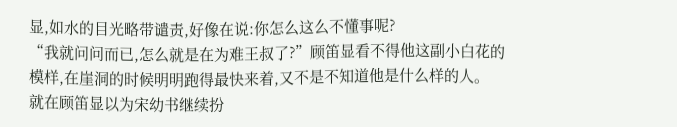显,如水的目光略带谴责,好像在说:你怎么这么不懂事呢?
“我就问问而已,怎么就是在为难王叔了?”顾笛显看不得他这副小白花的模样,在崖洞的时候明明跑得最快来着,又不是不知道他是什么样的人。
就在顾笛显以为宋幼书继续扮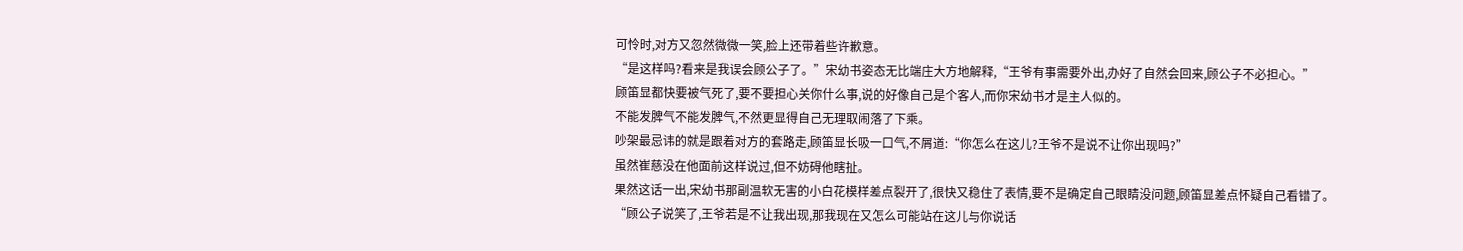可怜时,对方又忽然微微一笑,脸上还带着些许歉意。
“是这样吗?看来是我误会顾公子了。”宋幼书姿态无比端庄大方地解释,“王爷有事需要外出,办好了自然会回来,顾公子不必担心。”
顾笛显都快要被气死了,要不要担心关你什么事,说的好像自己是个客人,而你宋幼书才是主人似的。
不能发脾气不能发脾气,不然更显得自己无理取闹落了下乘。
吵架最忌讳的就是跟着对方的套路走,顾笛显长吸一口气,不屑道:“你怎么在这儿?王爷不是说不让你出现吗?”
虽然崔慈没在他面前这样说过,但不妨碍他瞎扯。
果然这话一出,宋幼书那副温软无害的小白花模样差点裂开了,很快又稳住了表情,要不是确定自己眼睛没问题,顾笛显差点怀疑自己看错了。
“顾公子说笑了,王爷若是不让我出现,那我现在又怎么可能站在这儿与你说话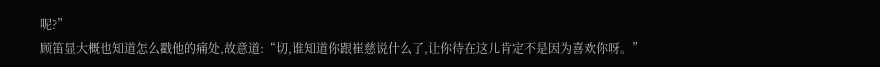呢?”
顾笛显大概也知道怎么戳他的痛处,故意道:“切,谁知道你跟崔慈说什么了,让你待在这儿肯定不是因为喜欢你呀。”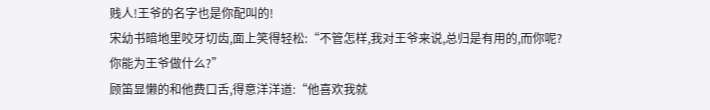贱人!王爷的名字也是你配叫的!
宋幼书暗地里咬牙切齿,面上笑得轻松:“不管怎样,我对王爷来说,总归是有用的,而你呢?你能为王爷做什么?”
顾笛显懒的和他费口舌,得意洋洋道:“他喜欢我就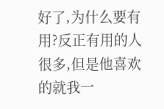好了,为什么要有用?反正有用的人很多,但是他喜欢的就我一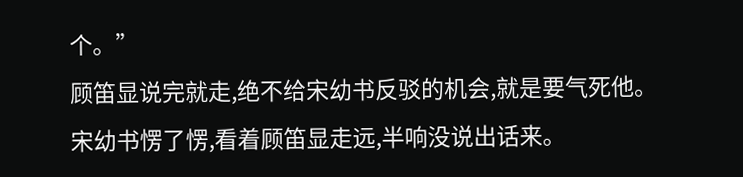个。”
顾笛显说完就走,绝不给宋幼书反驳的机会,就是要气死他。
宋幼书愣了愣,看着顾笛显走远,半响没说出话来。